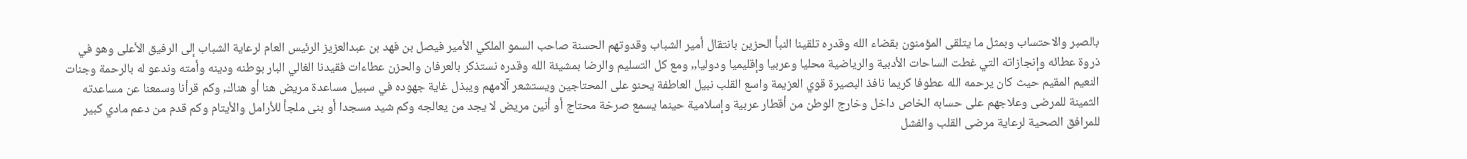بالصبر والاحتساب وبمثل ما يتلقى المؤمنون بقضاء الله وقدره تلقينا النبأ الحزين بانتقال أمير الشباب وقدوتهم الحسنة صاحب السمو الملكي الأمير فيصل بن فهد بن عبدالعزيز الرئيس العام لرعاية الشباب إلى الرفيق الأعلى وهو في ذروة عطائه وإنجازاته التي غطت الساحات الأدبية والرياضية محليا وعربيا وإقليميا ودوليا,, ومع كل التسليم والرضا بمشيئة الله وقدره نستذكر بالعرفان والحزن عطاءات فقيدنا الغالي البار بوطنه ودينه وأمته وندعو له بالرحمة وجنات النعيم المقيم حيث كان يرحمه الله عطوفا كريما نافذ البصيرة قوي العزيمة واسع القلب نبيل العاطفة يحنو على المحتاجين ويستشعر آلامهم ويبذل غاية جهوده في سبيل مساعدة مريض هنا أو هناك, وكم قرأنا وسمعنا عن مساعدته الثمينة للمرضى وعلاجهم على حسابه الخاص داخل وخارج الوطن من أقطار عربية وإسلامية حينما يسمع صرخة محتاج أو أنين مريض لا يجد من يعالجه وكم شيد مسجدا أو بنى ملجأ للأرامل والأيتام وكم قدم من دعم مادي كبير للمرافق الصحية لرعاية مرضى القلب والفشل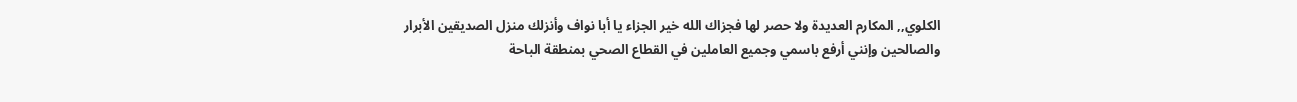الكلوي,, المكارم العديدة ولا حصر لها فجزاك الله خير الجزاء يا أبا نواف وأنزلك منزل الصديقين الأبرار والصالحين وإنني أرفع باسمي وجميع العاملين في القطاع الصحي بمنطقة الباحة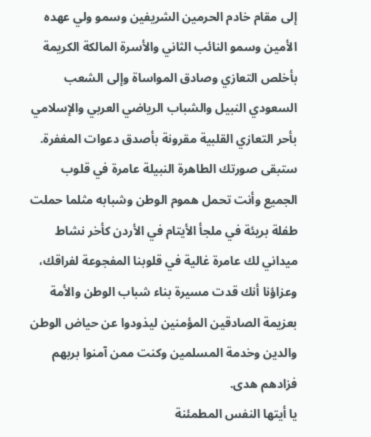إلى مقام خادم الحرمين الشريفين وسمو ولي عهده الأمين وسمو النائب الثاني والأسرة المالكة الكريمة بأخلص التعازي وصادق المواساة وإلى الشعب السعودي النبيل والشباب الرياضي العربي والإسلامي بأحر التعازي القلبية مقرونة بأصدق دعوات المغفرة.
ستبقى صورتك الطاهرة النبيلة عامرة في قلوب الجميع وأنت تحمل هموم الوطن وشبابه مثلما حملت طفلة بريئة في ملجأ الأيتام في الأردن كأخر نشاط ميداني لك عامرة غالية في قلوبنا المفجوعة لفراقك، وعزاؤنا أنك قدت مسيرة بناء شباب الوطن والأمة بعزيمة الصادقين المؤمنين ليذودوا عن حياض الوطن والدين وخدمة المسلمين وكنت ممن آمنوا بربهم فزادهم هدى.
يا أيتها النفس المطمئنة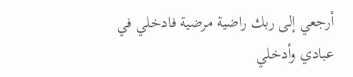أرجعي إلى ربك راضية مرضية فادخلي في عبادي وأدخلي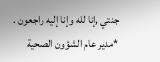جنتي ,إنا لله وإنا إليه راجعون .
*مدير عام الشؤون الصحية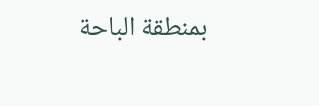بمنطقة الباحة